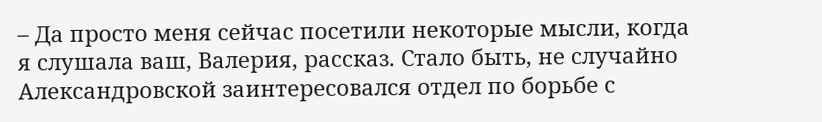– Да просто меня сейчас посетили некоторые мысли, когда я слушала ваш, Валерия, рассказ. Стало быть, не случайно Александровской заинтересовался отдел по борьбе с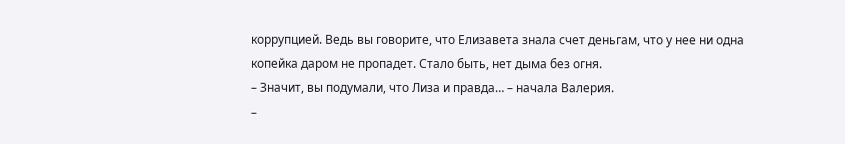коррупцией. Ведь вы говорите, что Елизавета знала счет деньгам, что у нее ни одна копейка даром не пропадет. Стало быть, нет дыма без огня.
– Значит, вы подумали, что Лиза и правда… – начала Валерия.
–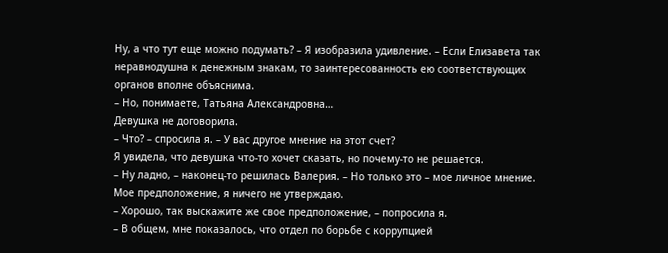Ну, а что тут еще можно подумать? – Я изобразила удивление. – Если Елизавета так неравнодушна к денежным знакам, то заинтересованность ею соответствующих органов вполне объяснима.
– Но, понимаете, Татьяна Александровна…
Девушка не договорила.
– Что? – спросила я. – У вас другое мнение на этот счет?
Я увидела, что девушка что-то хочет сказать, но почему-то не решается.
– Ну ладно, – наконец-то решилась Валерия. – Но только это – мое личное мнение. Мое предположение, я ничего не утверждаю.
– Хорошо, так выскажите же свое предположение, – попросила я.
– В общем, мне показалось, что отдел по борьбе с коррупцией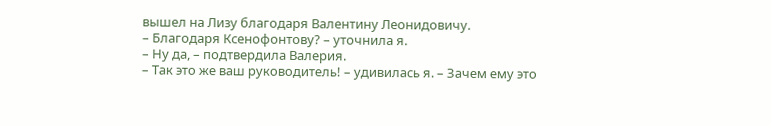вышел на Лизу благодаря Валентину Леонидовичу.
– Благодаря Ксенофонтову? – уточнила я.
– Ну да, – подтвердила Валерия.
– Так это же ваш руководитель! – удивилась я. – Зачем ему это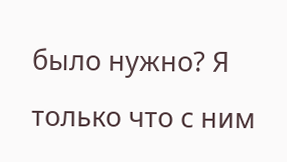было нужно? Я только что с ним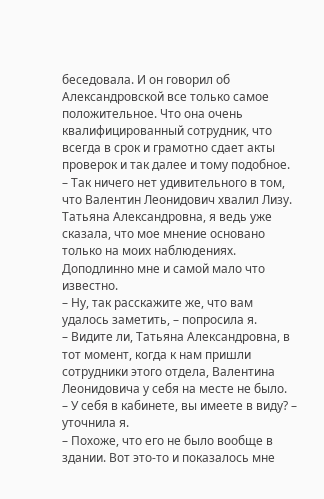беседовала. И он говорил об Александровской все только самое положительное. Что она очень квалифицированный сотрудник, что всегда в срок и грамотно сдает акты проверок и так далее и тому подобное.
– Так ничего нет удивительного в том, что Валентин Леонидович хвалил Лизу. Татьяна Александровна, я ведь уже сказала, что мое мнение основано только на моих наблюдениях. Доподлинно мне и самой мало что известно.
– Ну, так расскажите же, что вам удалось заметить, – попросила я.
– Видите ли, Татьяна Александровна, в тот момент, когда к нам пришли сотрудники этого отдела, Валентина Леонидовича у себя на месте не было.
– У себя в кабинете, вы имеете в виду? – уточнила я.
– Похоже, что его не было вообще в здании. Вот это-то и показалось мне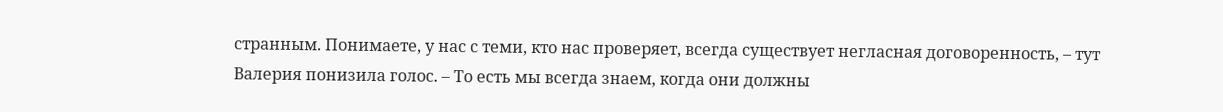странным. Понимаете, у нас с теми, кто нас проверяет, всегда существует негласная договоренность, – тут Валерия понизила голос. – То есть мы всегда знаем, когда они должны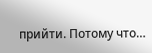прийти. Потому что…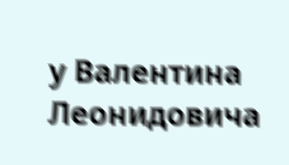у Валентина Леонидовича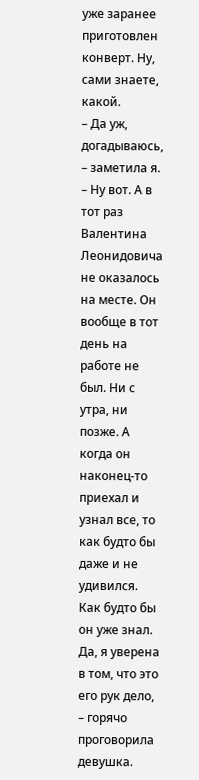уже заранее приготовлен конверт. Ну, сами знаете, какой.
– Да уж, догадываюсь, – заметила я.
– Ну вот. А в тот раз Валентина Леонидовича не оказалось на месте. Он вообще в тот день на работе не был. Ни с утра, ни позже. А когда он наконец-то приехал и узнал все, то как будто бы даже и не удивился. Как будто бы он уже знал. Да, я уверена в том, что это его рук дело, – горячо проговорила девушка.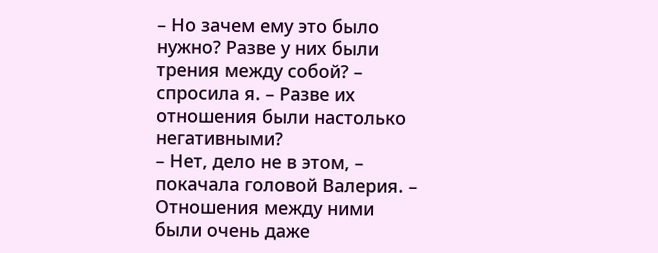– Но зачем ему это было нужно? Разве у них были трения между собой? – спросила я. – Разве их отношения были настолько негативными?
– Нет, дело не в этом, – покачала головой Валерия. – Отношения между ними были очень даже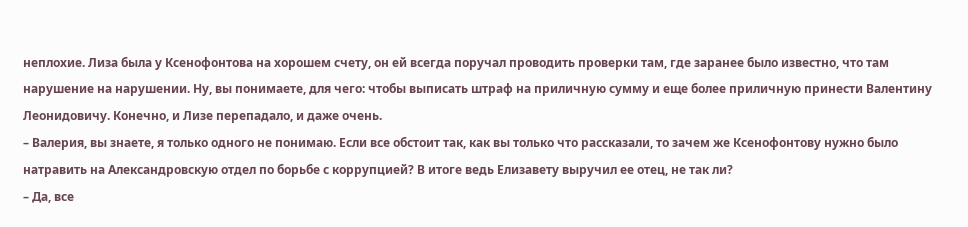неплохие. Лиза была у Ксенофонтова на хорошем счету, он ей всегда поручал проводить проверки там, где заранее было известно, что там нарушение на нарушении. Ну, вы понимаете, для чего: чтобы выписать штраф на приличную сумму и еще более приличную принести Валентину Леонидовичу. Конечно, и Лизе перепадало, и даже очень.
– Валерия, вы знаете, я только одного не понимаю. Если все обстоит так, как вы только что рассказали, то зачем же Ксенофонтову нужно было натравить на Александровскую отдел по борьбе с коррупцией? В итоге ведь Елизавету выручил ее отец, не так ли?
– Да, все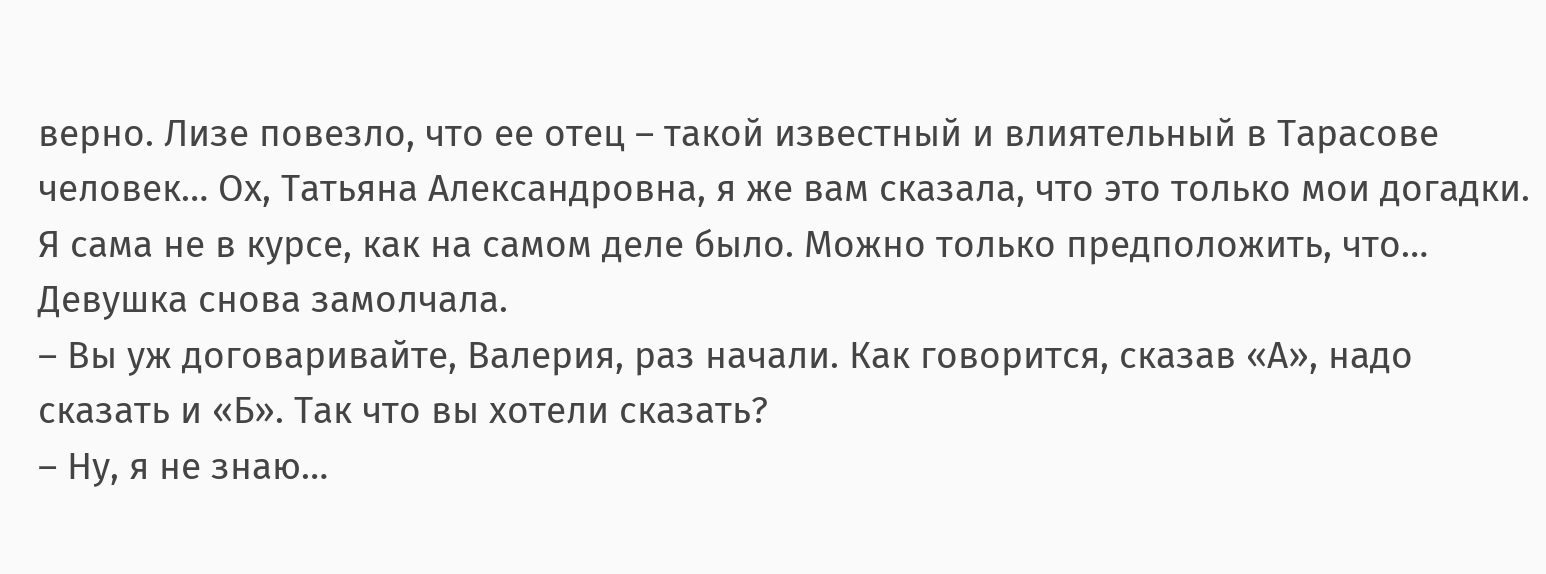верно. Лизе повезло, что ее отец – такой известный и влиятельный в Тарасове человек… Ох, Татьяна Александровна, я же вам сказала, что это только мои догадки. Я сама не в курсе, как на самом деле было. Можно только предположить, что…
Девушка снова замолчала.
– Вы уж договаривайте, Валерия, раз начали. Как говорится, сказав «А», надо сказать и «Б». Так что вы хотели сказать?
– Ну, я не знаю…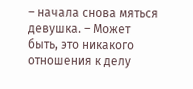– начала снова мяться девушка. – Может быть, это никакого отношения к делу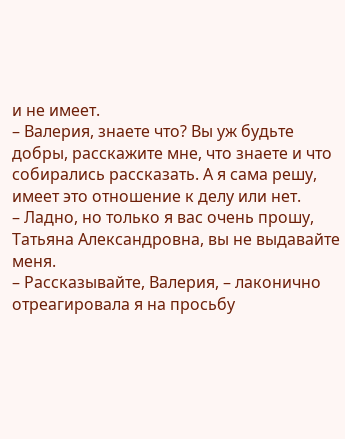и не имеет.
– Валерия, знаете что? Вы уж будьте добры, расскажите мне, что знаете и что собирались рассказать. А я сама решу, имеет это отношение к делу или нет.
– Ладно, но только я вас очень прошу, Татьяна Александровна, вы не выдавайте меня.
– Рассказывайте, Валерия, – лаконично отреагировала я на просьбу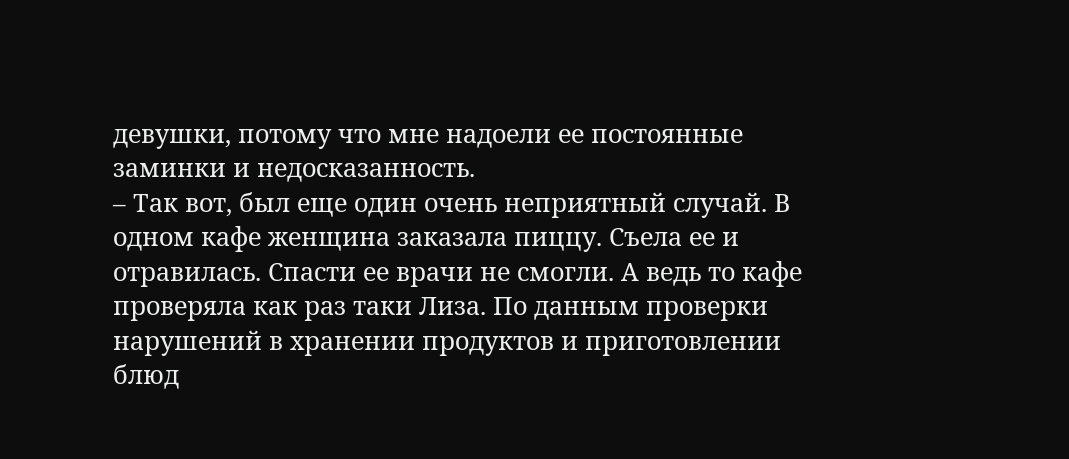девушки, потому что мне надоели ее постоянные заминки и недосказанность.
– Так вот, был еще один очень неприятный случай. В одном кафе женщина заказала пиццу. Съела ее и отравилась. Спасти ее врачи не смогли. А ведь то кафе проверяла как раз таки Лиза. По данным проверки нарушений в хранении продуктов и приготовлении блюд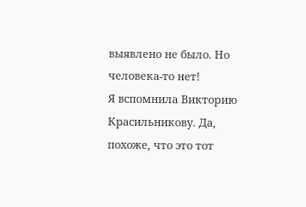выявлено не было. Но человека-то нет!
Я вспомнила Викторию Красильникову. Да, похоже, что это тот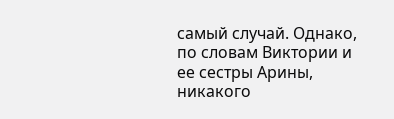самый случай. Однако, по словам Виктории и ее сестры Арины, никакого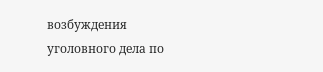возбуждения уголовного дела по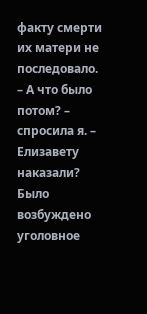факту смерти их матери не последовало.
– А что было потом? – спросила я. – Елизавету наказали? Было возбуждено уголовное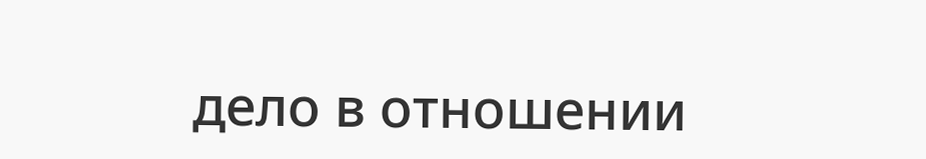дело в отношении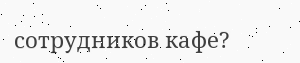сотрудников кафе?